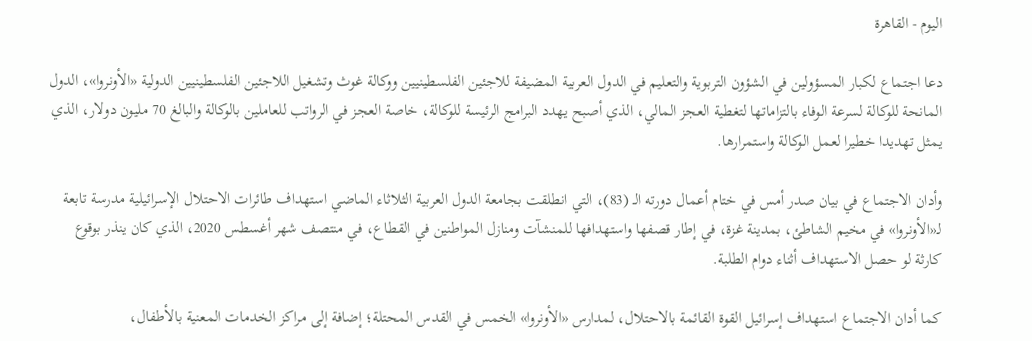اليوم - القاهرة

دعا اجتماع لكبار المسؤولين في الشؤون التربوية والتعليم في الدول العربية المضيفة للاجئين الفلسطينيين ووكالة غوث وتشغيل اللاجئين الفلسطينيين الدولية «الأونروا»، الدول المانحة للوكالة لسرعة الوفاء بالتزاماتها لتغطية العجز المالي، الذي أصبح يهدد البرامج الرئيسة للوكالة، خاصة العجز في الرواتب للعاملين بالوكالة والبالغ 70 مليون دولار، الذي يمثل تهديدا خطيرا لعمل الوكالة واستمرارها.

وأدان الاجتماع في بيان صدر أمس في ختام أعمال دورته الـ (83)، التي انطلقت بجامعة الدول العربية الثلاثاء الماضي استهداف طائرات الاحتلال الإسرائيلية مدرسة تابعة لـ«الأونروا» في مخيم الشاطئ، بمدينة غزة، في إطار قصفها واستهدافها للمنشآت ومنازل المواطنين في القطاع، في منتصف شهر أغسطس 2020، الذي كان ينذر بوقوع كارثة لو حصل الاستهداف أثناء دوام الطلبة.

كما أدان الاجتماع استهداف إسرائيل القوة القائمة بالاحتلال، لمدارس «الأونروا» الخمس في القدس المحتلة؛ إضافة إلى مراكز الخدمات المعنية بالأطفال،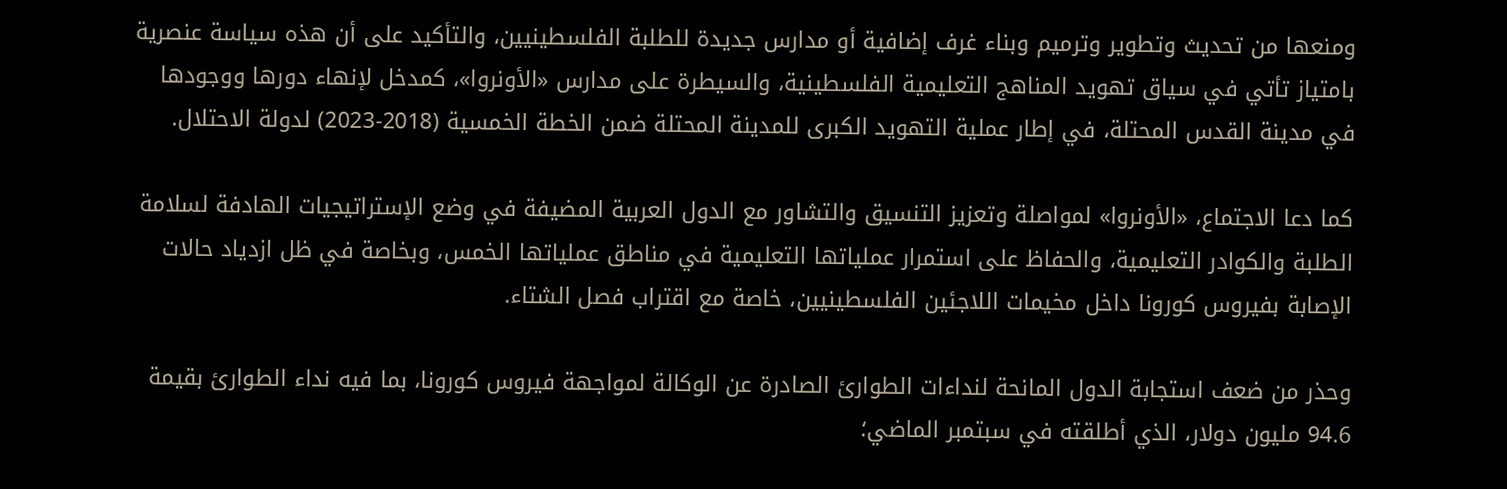ومنعها من تحديث وتطوير وترميم وبناء غرف إضافية أو مدارس جديدة للطلبة الفلسطينيين، والتأكيد على أن هذه سياسة عنصرية بامتياز تأتي في سياق تهويد المناهج التعليمية الفلسطينية، والسيطرة على مدارس «الأونروا»، كمدخل لإنهاء دورها ووجودها في مدينة القدس المحتلة، في إطار عملية التهويد الكبرى للمدينة المحتلة ضمن الخطة الخمسية (2018-2023) لدولة الاحتلال.

كما دعا الاجتماع، «الأونروا» لمواصلة وتعزيز التنسيق والتشاور مع الدول العربية المضيفة في وضع الإستراتيجيات الهادفة لسلامة الطلبة والكوادر التعليمية، والحفاظ على استمرار عملياتها التعليمية في مناطق عملياتها الخمس، وبخاصة في ظل ازدياد حالات الإصابة بفيروس كورونا داخل مخيمات اللاجئين الفلسطينيين، خاصة مع اقتراب فصل الشتاء.

وحذر من ضعف استجابة الدول المانحة لنداءات الطوارئ الصادرة عن الوكالة لمواجهة فيروس كورونا، بما فيه نداء الطوارئ بقيمة 94.6 مليون دولار، الذي أطلقته في سبتمبر الماضي؛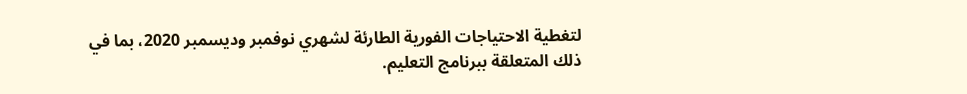لتغطية الاحتياجات الفورية الطارئة لشهري نوفمبر وديسمبر 2020، بما في ذلك المتعلقة ببرنامج التعليم.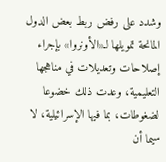وشدد على رفض ربط بعض الدول المانحة تمويلها لـ«الأونروا» بإجراء إصلاحات وتعديلات في مناهجها التعليمية، وعدت ذلك خضوعا لضغوطات، بما فيها الإسرائيلية، لا سيما أن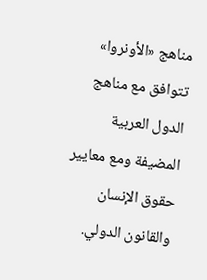مناهج «الأونروا» تتوافق مع مناهج الدول العربية المضيفة ومع معايير حقوق الإنسان والقانون الدولي.